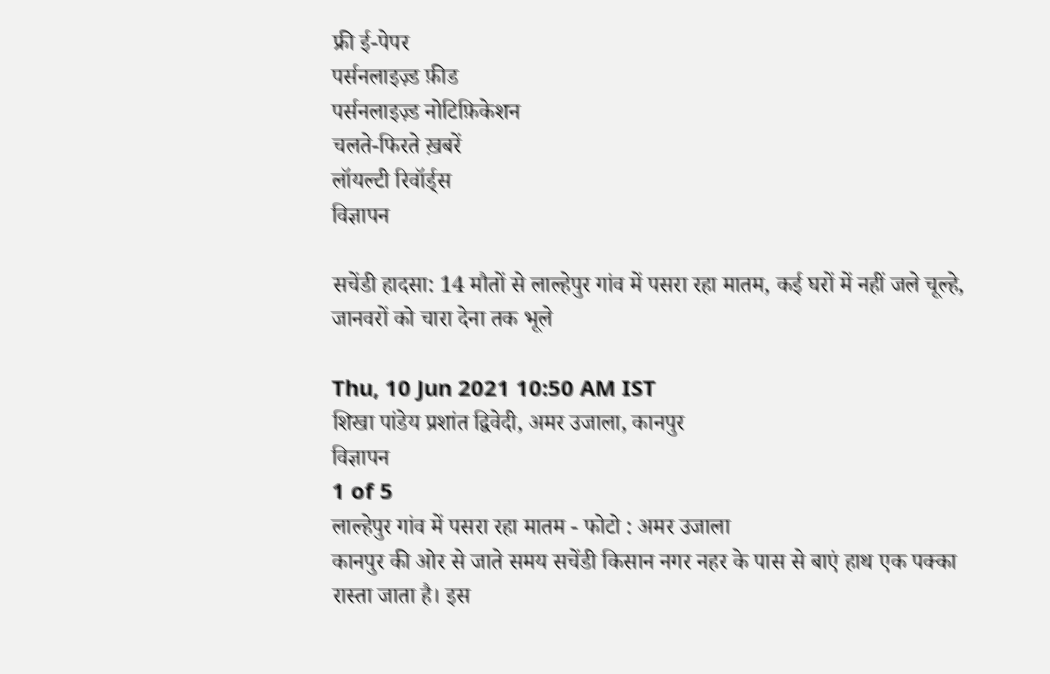फ्री ई-पेपर
पर्सनलाइज़्ड फ़ीड
पर्सनलाइज़्ड नोटिफ़िकेशन
चलते-फिरते ख़बरें
लॉयल्टी रिवॉर्ड्स
विज्ञापन

सचेंडी हादसा: 14 मौतों से लाल्हेपुर गांव में पसरा रहा मातम, कई घरों में नहीं जले चूल्हे, जानवरों को चारा देना तक भूले

Thu, 10 Jun 2021 10:50 AM IST
शिखा पांडेय प्रशांत द्विवेदी, अमर उजाला, कानपुर
विज्ञापन
1 of 5
लाल्हेपुर गांव में पसरा रहा मातम - फोटो : अमर उजाला
कानपुर की ओर से जाते समय सचेंडी किसान नगर नहर के पास से बाएं हाथ एक पक्का रास्ता जाता है। इस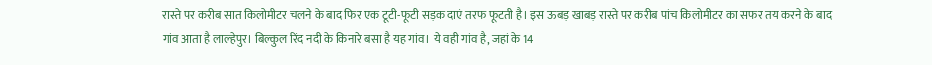रास्ते पर करीब सात किलोमीटर चलने के बाद फिर एक टूटी-फूटी सड़क दाएं तरफ फूटती है। इस ऊबड़ खाबड़ रास्ते पर करीब पांच किलोमीटर का सफर तय करने के बाद गांव आता है लाल्हेपुर। बिल्कुल रिंद नदी के किनारे बसा है यह गांव। ये वही गांव है, जहां के 14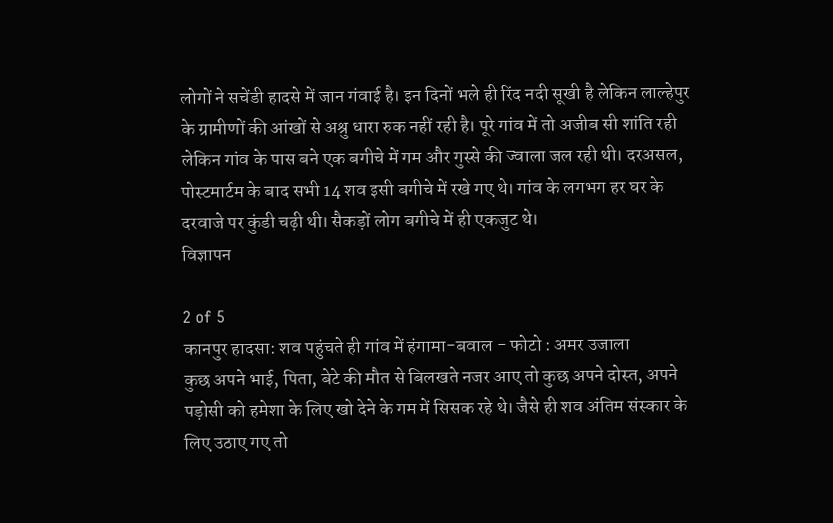लोगों ने सचेंडी हादसे में जान गंवाई है। इन दिनों भले ही रिंद नदी सूखी है लेकिन लाल्हेपुर के ग्रामीणों की आंखों से अश्रु धारा रुक नहीं रही है। पूरे गांव में तो अजीब सी शांति रही लेकिन गांव के पास बने एक बगीचे में गम और गुस्से की ज्वाला जल रही थी। दरअसल, पोस्टमार्टम के बाद सभी 14 शव इसी बगीचे में रखे गए थे। गांव के लगभग हर घर के दरवाजे पर कुंडी चढ़ी थी। सैकड़ों लोग बगीचे में ही एकजुट थे।
विज्ञापन

2 of 5
कानपुर हादसा: शव पहुंचते ही गांव में हंगामा-बवाल - फोटो : अमर उजाला
कुछ अपने भाई, पिता, बेटे की मौत से बिलखते नजर आए तो कुछ अपने दोस्त, अपने पड़ोसी को हमेशा के लिए खो देने के गम में सिसक रहे थे। जैसे ही शव अंतिम संस्कार के लिए उठाए गए तो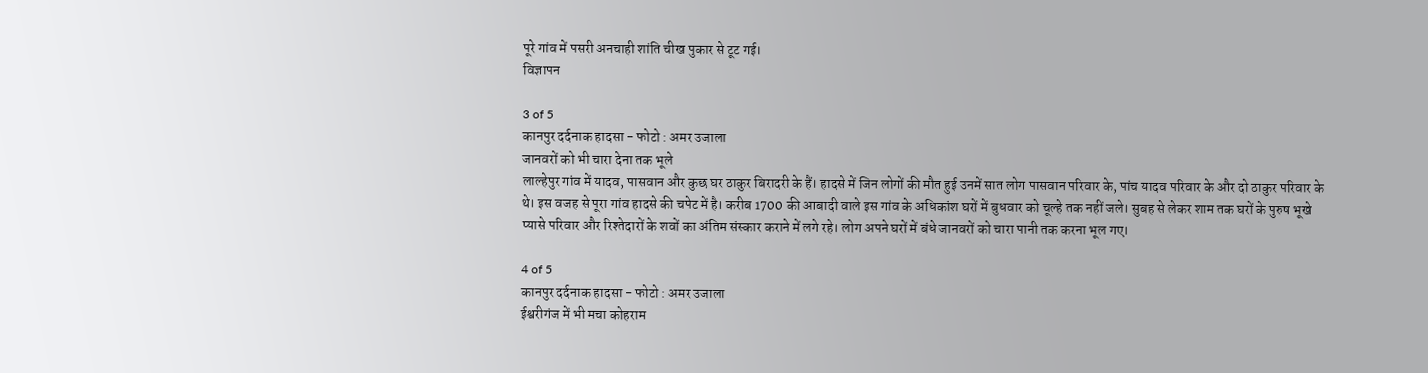पूरे गांव में पसरी अनचाही शांति चीख पुकार से टूट गई।
विज्ञापन

3 of 5
कानपुर दर्दनाक हादसा - फोटो : अमर उजाला
जानवरों को भी चारा देना तक भूले
लाल्हेपुर गांव में यादव, पासवान और कुछ घर ठाकुर बिरादरी के हैं। हादसे में जिन लोगों की मौत हुई उनमें सात लोग पासवान परिवार के, पांच यादव परिवार के और दो ठाकुर परिवार के थे। इस वजह से पूरा गांव हादसे की चपेट में है। करीब 1700 की आबादी वाले इस गांव के अधिकांश घरों में बुधवार को चूल्हे तक नहीं जले। सुबह से लेकर शाम तक घरों के पुरुष भूखे प्यासे परिवार और रिश्तेदारों के शवों का अंतिम संस्कार कराने में लगे रहे। लोग अपने घरों में बंधे जानवरों को चारा पानी तक करना भूल गए।

4 of 5
कानपुर दर्दनाक हादसा - फोटो : अमर उजाला
ईश्वरीगंज में भी मचा कोहराम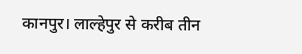कानपुर। लाल्हेपुर से करीब तीन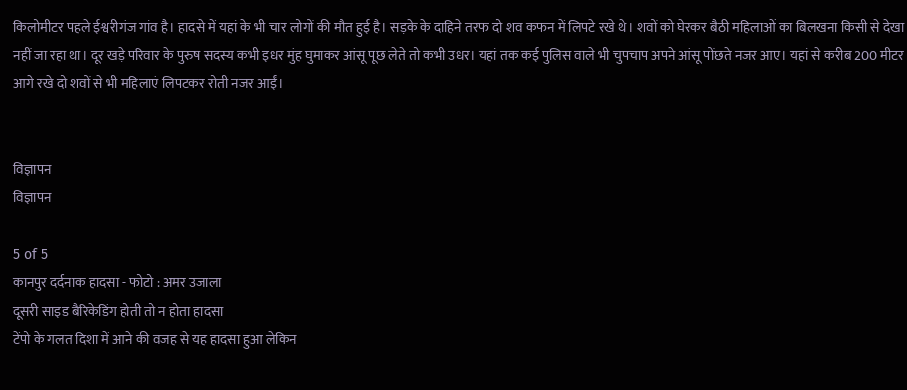किलोमीटर पहले ईश्वरीगंज गांव है। हादसे में यहां के भी चार लोगों की मौत हुई है। सड़के के दाहिने तरफ दो शव कफन में लिपटे रखे थे। शवों को घेरकर बैठी महिलाओं का बिलखना किसी से देखा नहीं जा रहा था। दूर खड़े परिवार के पुरुष सदस्य कभी इधर मुंह घुमाकर आंसू पूछ लेते तो कभी उधर। यहां तक कई पुलिस वाले भी चुपचाप अपने आंसू पोंछते नजर आए। यहां से करीब 200 मीटर आगे रखे दो शवों से भी महिलाएं लिपटकर रोती नजर आईं।


विज्ञापन
विज्ञापन

5 of 5
कानपुर दर्दनाक हादसा - फोटो : अमर उजाला
दूसरी साइड बैरिकेडिंग होती तो न होता हादसा
टेंपो के गलत दिशा में आने की वजह से यह हादसा हुआ लेकिन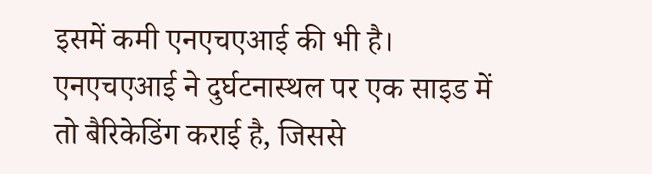इसमें कमी एनएचएआई की भी है। एनएचएआई ने दुर्घटनास्थल पर एक साइड में तो बैरिकेडिंग कराई है, जिससे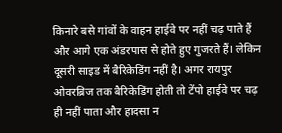किनारे बसे गांवों के वाहन हाईवे पर नहीं चढ़ पाते हैं और आगे एक अंडरपास से होते हुए गुजरते हैं। लेकिन दूसरी साइड में बैरिकेडिंग नहीं है। अगर रायपुर ओवरब्रिज तक बैरिकेडिंग होती तो टेंपो हाईवे पर चढ़ ही नहीं पाता और हादसा न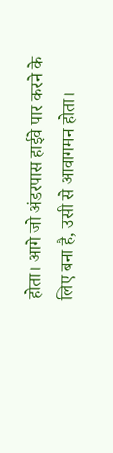होता। आगे जो अंडरपास हाईवे पार करने के लिए बना है, उसी से आवागमन होता।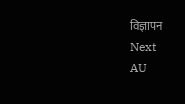विज्ञापन
Next
AU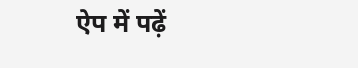ऐप में पढ़ें